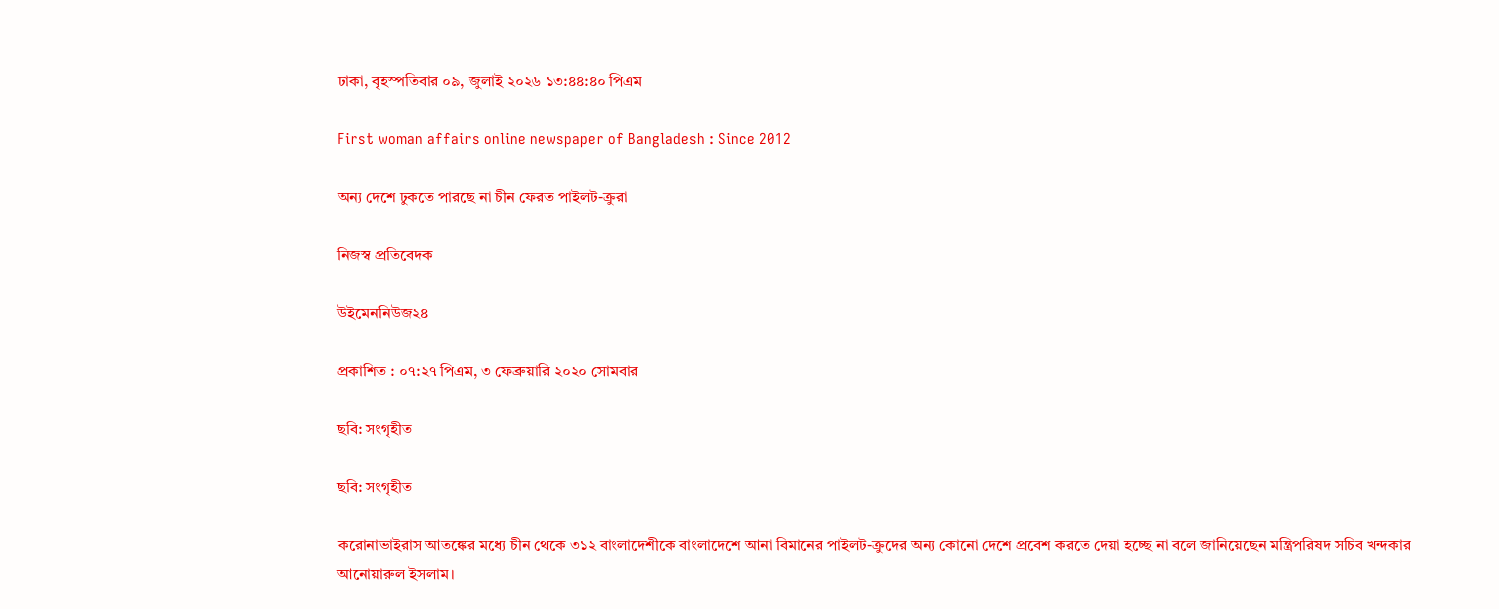ঢাকা, বৃহস্পতিবার ০৯, জুলাই ২০২৬ ১৩:৪৪:৪০ পিএম

First woman affairs online newspaper of Bangladesh : Since 2012

অন্য দেশে ঢুকতে পারছে না চীন ফেরত পাইলট-ক্রুরা

নিজস্ব প্রতিবেদক

উইমেননিউজ২৪

প্রকাশিত : ০৭:২৭ পিএম, ৩ ফেব্রুয়ারি ২০২০ সোমবার

ছবি: সংগৃহীত

ছবি: সংগৃহীত

করোনাভাইরাস আতঙ্কের মধ্যে চীন থেকে ৩১২ বাংলাদেশীকে বাংলাদেশে আনা বিমানের পাইলট-ক্রুদের অন্য কোনো দেশে প্রবেশ করতে দেয়া হচ্ছে না বলে জানিয়েছেন মন্ত্রিপরিষদ সচিব খন্দকার আনোয়ারুল ইসলাম।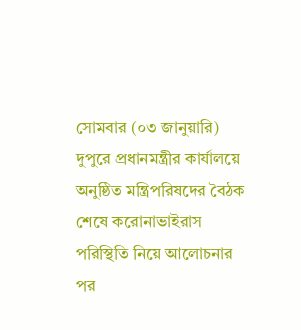সোমবার (০৩ জানুয়ারি) দুপুরে প্রধানমন্ত্রীর কার্যালয়ে অনুষ্ঠিত মন্ত্রিপরিষদের বৈঠক শেষে করোনাভাইরাস পরিস্থিতি নিয়ে আলোচনার পর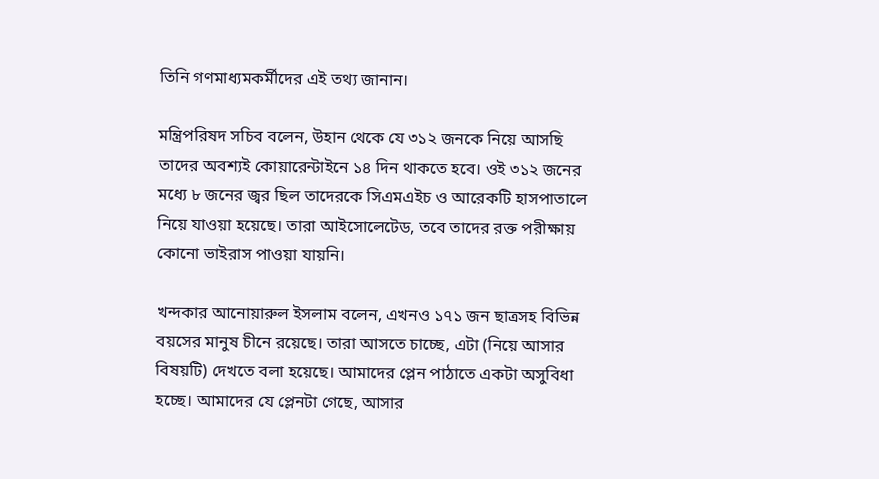তিনি গণমাধ্যমকর্মীদের এই তথ্য জানান।

মন্ত্রিপরিষদ সচিব বলেন, উহান থেকে যে ৩১২ জনকে নিয়ে আসছি তাদের অবশ্যই কোয়ারেন্টাইনে ১৪ দিন থাকতে হবে। ওই ৩১২ জনের মধ্যে ৮ জনের জ্বর ছিল তাদেরকে সিএমএইচ ও আরেকটি হাসপাতালে নিয়ে যাওয়া হয়েছে। তারা আইসোলেটেড, তবে তাদের রক্ত পরীক্ষায় কোনো ভাইরাস পাওয়া যায়নি।

খন্দকার আনোয়ারুল ইসলাম বলেন, এখনও ১৭১ জন ছাত্রসহ বিভিন্ন বয়সের মানুষ চীনে রয়েছে। তারা আসতে চাচ্ছে, এটা (নিয়ে আসার বিষয়টি) দেখতে বলা হয়েছে। আমাদের প্লেন পাঠাতে একটা অসুবিধা হচ্ছে। আমাদের যে প্লেনটা গেছে, আসার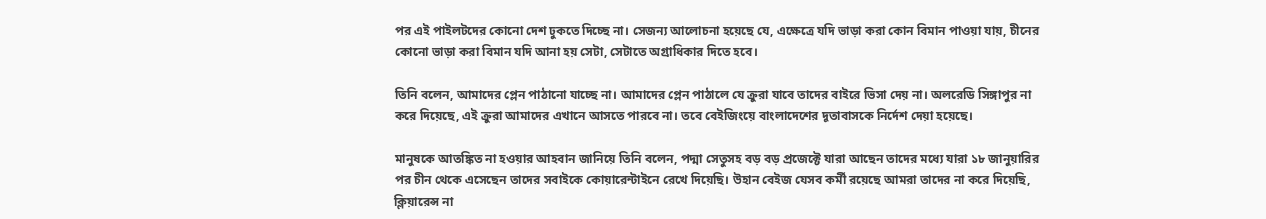পর এই পাইলটদের কোনো দেশ ঢুকতে দিচ্ছে না। সেজন্য আলোচনা হয়েছে যে, এক্ষেত্রে যদি ভাড়া করা কোন বিমান পাওয়া যায়, চীনের কোনো ভাড়া করা বিমান যদি আনা হয় সেটা, সেটাতে অগ্রাধিকার দিতে হবে।

তিনি বলেন, আমাদের প্লেন পাঠানো যাচ্ছে না। আমাদের প্লেন পাঠালে যে ক্রুরা যাবে তাদের বাইরে ভিসা দেয় না। অলরেডি সিঙ্গাপুর না করে দিয়েছে, এই ক্রুরা আমাদের এখানে আসতে পারবে না। তবে বেইজিংয়ে বাংলাদেশের দূতাবাসকে নির্দেশ দেয়া হয়েছে।

মানুষকে আতঙ্কিত না হওয়ার আহবান জানিয়ে তিনি বলেন, পদ্মা সেতুসহ বড় বড় প্রজেক্টে যারা আছেন তাদের মধ্যে যারা ১৮ জানুয়ারির পর চীন থেকে এসেছেন তাদের সবাইকে কোয়ারেন্টাইনে রেখে দিয়েছি। উহান বেইজ যেসব কর্মী রয়েছে আমরা তাদের না করে দিয়েছি, ক্লিয়ারেন্স না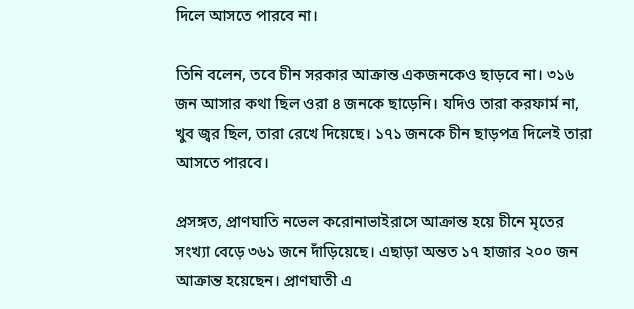দিলে আসতে পারবে না।

তিনি বলেন, তবে চীন সরকার আক্রান্ত একজনকেও ছাড়বে না। ৩১৬ জন আসার কথা ছিল ওরা ৪ জনকে ছাড়েনি। যদিও তারা করফার্ম না, খুব জ্বর ছিল, তারা রেখে দিয়েছে। ১৭১ জনকে চীন ছাড়পত্র দিলেই তারা আসতে পারবে।

প্রসঙ্গত, প্রাণঘাতি নভেল করোনাভাইরাসে আক্রান্ত হয়ে চীনে মৃতের সংখ্যা বেড়ে ৩৬১ জনে দাঁড়িয়েছে। এছাড়া অন্তত ১৭ হাজার ২০০ জন আক্রান্ত হয়েছেন। প্রাণঘাতী এ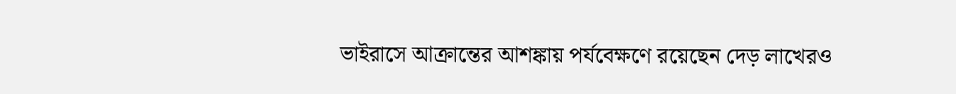ভাইরাসে আক্রান্তের আশঙ্কায় পর্যবেক্ষণে রয়েছেন দেড় লাখেরও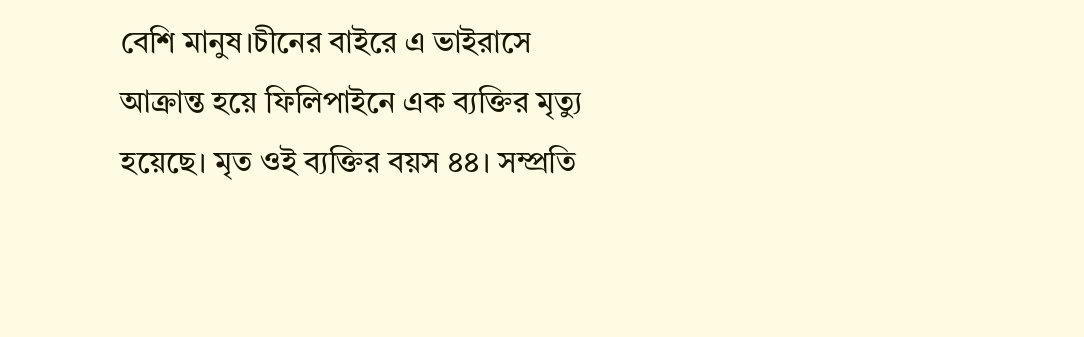বেশি মানুষ।চীনের বাইরে এ ভাইরাসে আক্রান্ত হয়ে ফিলিপাইনে এক ব্যক্তির মৃত্যু হয়েছে। মৃত ওই ব্যক্তির বয়স ৪৪। সম্প্রতি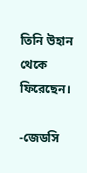তিনি উহান থেকে ফিরেছেন।

-জেডসি